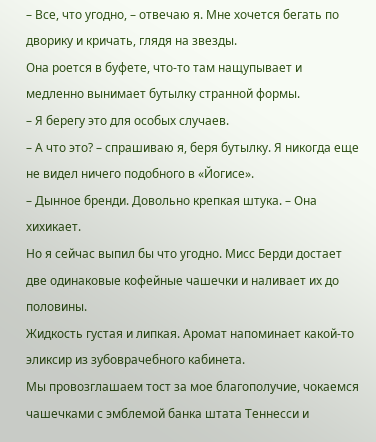– Все, что угодно, – отвечаю я. Мне хочется бегать по дворику и кричать, глядя на звезды.
Она роется в буфете, что-то там нащупывает и медленно вынимает бутылку странной формы.
– Я берегу это для особых случаев.
– А что это? – спрашиваю я, беря бутылку. Я никогда еще не видел ничего подобного в «Йогисе».
– Дынное бренди. Довольно крепкая штука. – Она хихикает.
Но я сейчас выпил бы что угодно. Мисс Берди достает две одинаковые кофейные чашечки и наливает их до половины.
Жидкость густая и липкая. Аромат напоминает какой-то эликсир из зубоврачебного кабинета.
Мы провозглашаем тост за мое благополучие, чокаемся чашечками с эмблемой банка штата Теннесси и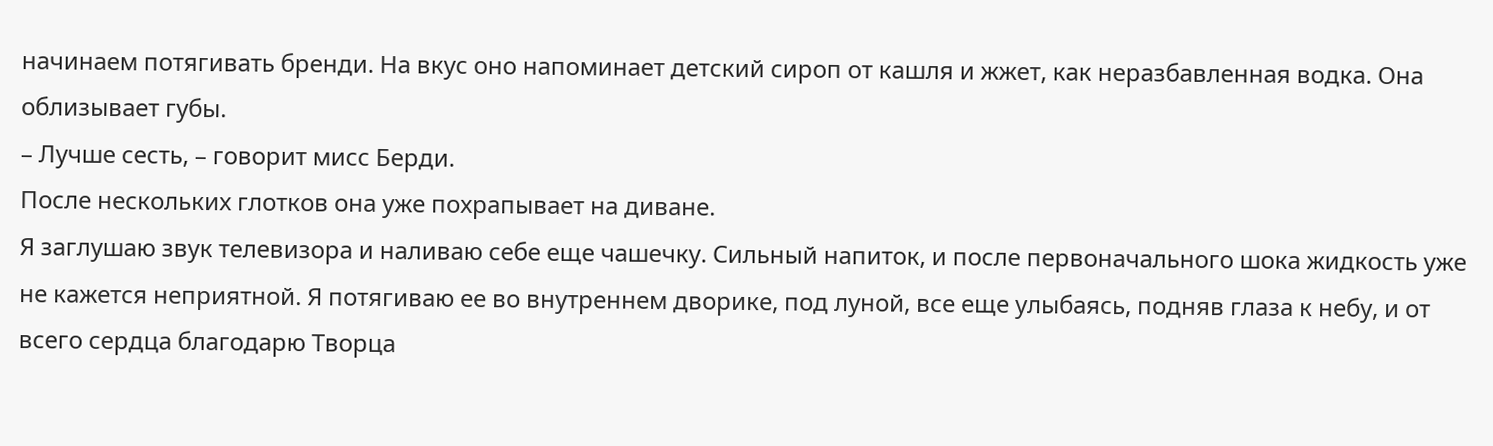начинаем потягивать бренди. На вкус оно напоминает детский сироп от кашля и жжет, как неразбавленная водка. Она облизывает губы.
– Лучше сесть, – говорит мисс Берди.
После нескольких глотков она уже похрапывает на диване.
Я заглушаю звук телевизора и наливаю себе еще чашечку. Сильный напиток, и после первоначального шока жидкость уже не кажется неприятной. Я потягиваю ее во внутреннем дворике, под луной, все еще улыбаясь, подняв глаза к небу, и от всего сердца благодарю Творца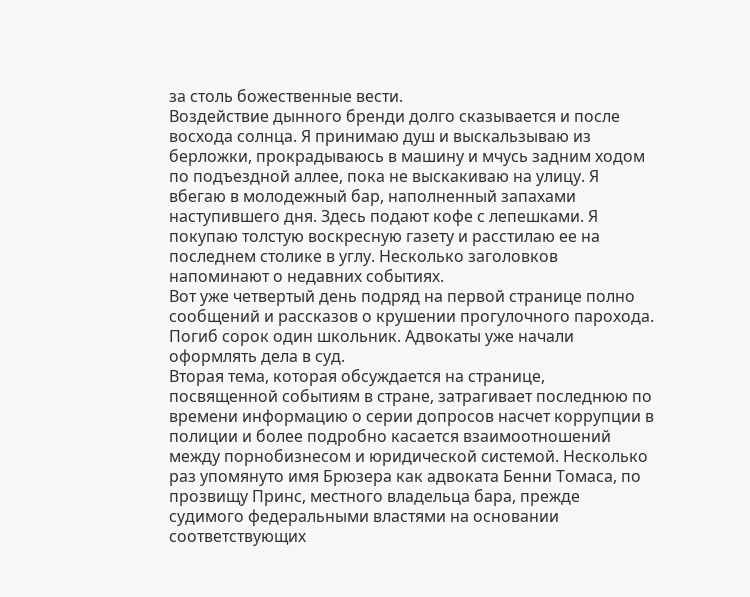за столь божественные вести.
Воздействие дынного бренди долго сказывается и после восхода солнца. Я принимаю душ и выскальзываю из берложки, прокрадываюсь в машину и мчусь задним ходом по подъездной аллее, пока не выскакиваю на улицу. Я вбегаю в молодежный бар, наполненный запахами наступившего дня. Здесь подают кофе с лепешками. Я покупаю толстую воскресную газету и расстилаю ее на последнем столике в углу. Несколько заголовков напоминают о недавних событиях.
Вот уже четвертый день подряд на первой странице полно сообщений и рассказов о крушении прогулочного парохода.
Погиб сорок один школьник. Адвокаты уже начали оформлять дела в суд.
Вторая тема, которая обсуждается на странице, посвященной событиям в стране, затрагивает последнюю по времени информацию о серии допросов насчет коррупции в полиции и более подробно касается взаимоотношений между порнобизнесом и юридической системой. Несколько раз упомянуто имя Брюзера как адвоката Бенни Томаса, по прозвищу Принс, местного владельца бара, прежде судимого федеральными властями на основании соответствующих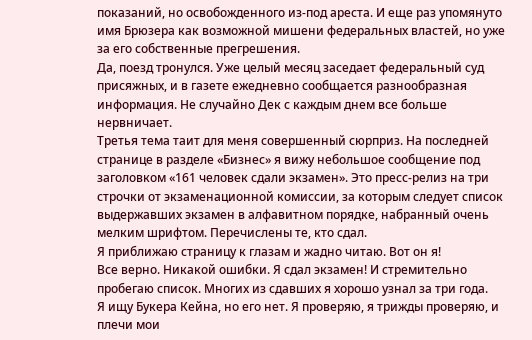показаний, но освобожденного из-под ареста. И еще раз упомянуто имя Брюзера как возможной мишени федеральных властей, но уже за его собственные прегрешения.
Да, поезд тронулся. Уже целый месяц заседает федеральный суд присяжных, и в газете ежедневно сообщается разнообразная информация. Не случайно Дек с каждым днем все больше нервничает.
Третья тема таит для меня совершенный сюрприз. На последней странице в разделе «Бизнес» я вижу небольшое сообщение под заголовком «161 человек сдали экзамен». Это пресс-релиз на три строчки от экзаменационной комиссии, за которым следует список выдержавших экзамен в алфавитном порядке, набранный очень мелким шрифтом. Перечислены те, кто сдал.
Я приближаю страницу к глазам и жадно читаю. Вот он я!
Все верно. Никакой ошибки. Я сдал экзамен! И стремительно пробегаю список. Многих из сдавших я хорошо узнал за три года.
Я ищу Букера Кейна, но его нет. Я проверяю, я трижды проверяю, и плечи мои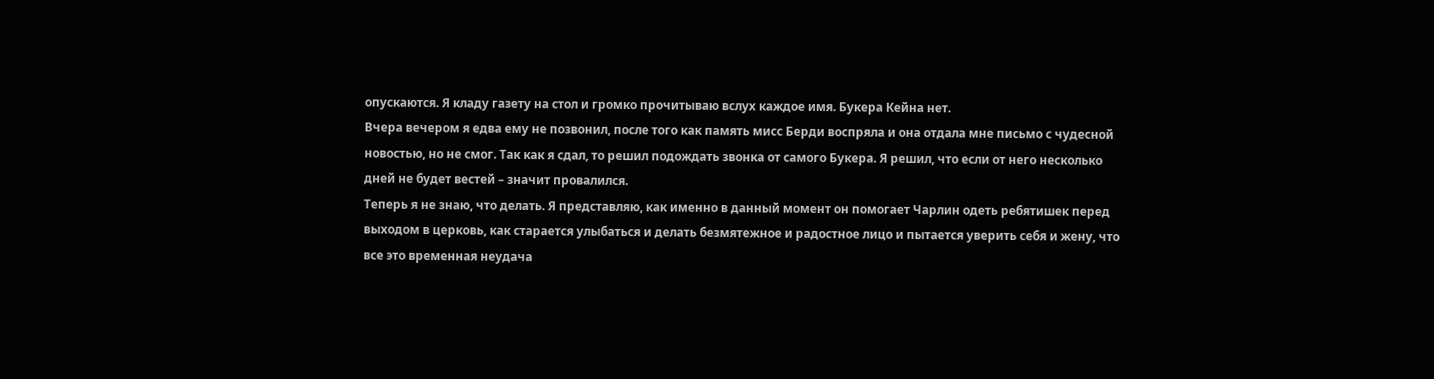опускаются. Я кладу газету на стол и громко прочитываю вслух каждое имя. Букера Кейна нет.
Вчера вечером я едва ему не позвонил, после того как память мисс Берди воспряла и она отдала мне письмо с чудесной новостью, но не смог. Так как я сдал, то решил подождать звонка от самого Букера. Я решил, что если от него несколько дней не будет вестей – значит провалился.
Теперь я не знаю, что делать. Я представляю, как именно в данный момент он помогает Чарлин одеть ребятишек перед выходом в церковь, как старается улыбаться и делать безмятежное и радостное лицо и пытается уверить себя и жену, что все это временная неудача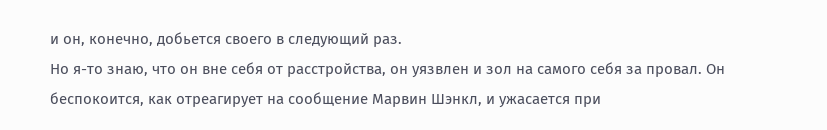и он, конечно, добьется своего в следующий раз.
Но я-то знаю, что он вне себя от расстройства, он уязвлен и зол на самого себя за провал. Он беспокоится, как отреагирует на сообщение Марвин Шэнкл, и ужасается при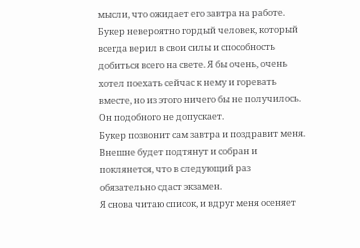мысли, что ожидает его завтра на работе.
Букер невероятно гордый человек, который всегда верил в свои силы и способность добиться всего на свете. Я бы очень, очень хотел поехать сейчас к нему и горевать вместе, но из этого ничего бы не получилось. Он подобного не допускает.
Букер позвонит сам завтра и поздравит меня. Внешне будет подтянут и собран и поклянется, что в следующий раз обязательно сдаст экзамен.
Я снова читаю список, и вдруг меня осеняет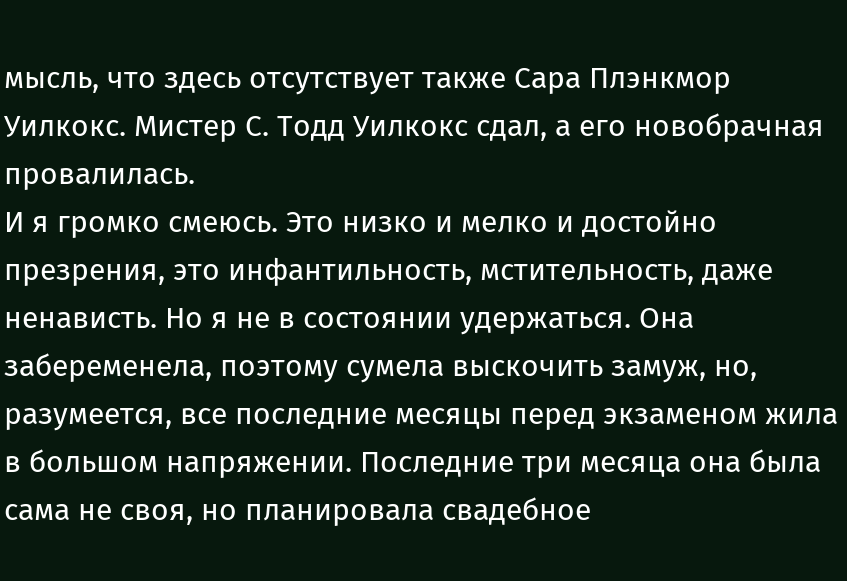мысль, что здесь отсутствует также Сара Плэнкмор Уилкокс. Мистер С. Тодд Уилкокс сдал, а его новобрачная провалилась.
И я громко смеюсь. Это низко и мелко и достойно презрения, это инфантильность, мстительность, даже ненависть. Но я не в состоянии удержаться. Она забеременела, поэтому сумела выскочить замуж, но, разумеется, все последние месяцы перед экзаменом жила в большом напряжении. Последние три месяца она была сама не своя, но планировала свадебное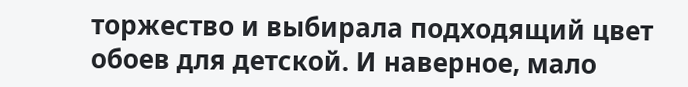торжество и выбирала подходящий цвет обоев для детской. И наверное, мало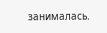занималась.